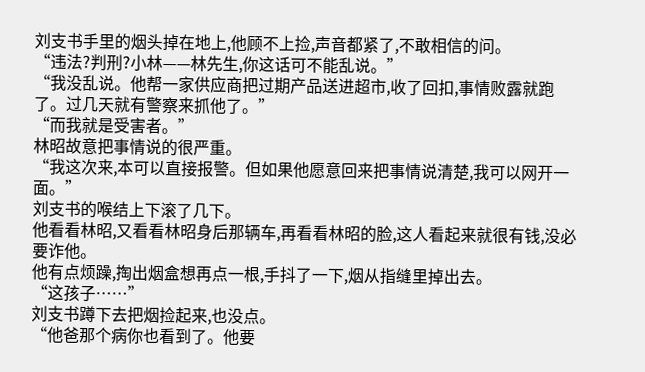刘支书手里的烟头掉在地上,他顾不上捡,声音都紧了,不敢相信的问。
“违法?判刑?小林——林先生,你这话可不能乱说。”
“我没乱说。他帮一家供应商把过期产品送进超市,收了回扣,事情败露就跑了。过几天就有警察来抓他了。”
“而我就是受害者。”
林昭故意把事情说的很严重。
“我这次来,本可以直接报警。但如果他愿意回来把事情说清楚,我可以网开一面。”
刘支书的喉结上下滚了几下。
他看看林昭,又看看林昭身后那辆车,再看看林昭的脸,这人看起来就很有钱,没必要诈他。
他有点烦躁,掏出烟盒想再点一根,手抖了一下,烟从指缝里掉出去。
“这孩子……”
刘支书蹲下去把烟捡起来,也没点。
“他爸那个病你也看到了。他要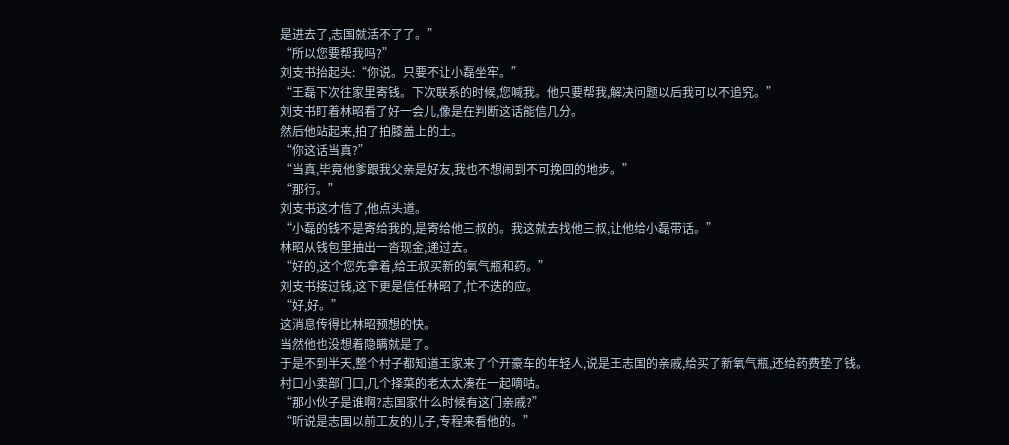是进去了,志国就活不了了。”
“所以您要帮我吗?”
刘支书抬起头:“你说。只要不让小磊坐牢。”
“王磊下次往家里寄钱。下次联系的时候,您喊我。他只要帮我,解决问题以后我可以不追究。”
刘支书盯着林昭看了好一会儿,像是在判断这话能信几分。
然后他站起来,拍了拍膝盖上的土。
“你这话当真?”
“当真,毕竟他爹跟我父亲是好友,我也不想闹到不可挽回的地步。”
“那行。”
刘支书这才信了,他点头道。
“小磊的钱不是寄给我的,是寄给他三叔的。我这就去找他三叔,让他给小磊带话。”
林昭从钱包里抽出一沓现金,递过去。
“好的,这个您先拿着,给王叔买新的氧气瓶和药。”
刘支书接过钱,这下更是信任林昭了,忙不迭的应。
“好,好。”
这消息传得比林昭预想的快。
当然他也没想着隐瞒就是了。
于是不到半天,整个村子都知道王家来了个开豪车的年轻人,说是王志国的亲戚,给买了新氧气瓶,还给药费垫了钱。
村口小卖部门口,几个择菜的老太太凑在一起嘀咕。
“那小伙子是谁啊?志国家什么时候有这门亲戚?”
“听说是志国以前工友的儿子,专程来看他的。”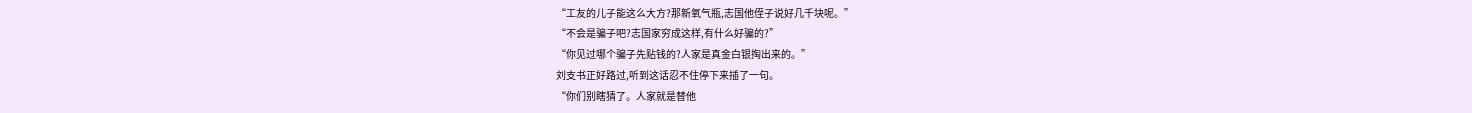“工友的儿子能这么大方?那新氧气瓶,志国他侄子说好几千块呢。”
“不会是骗子吧?志国家穷成这样,有什么好骗的?”
“你见过哪个骗子先贴钱的?人家是真金白银掏出来的。”
刘支书正好路过,听到这话忍不住停下来插了一句。
“你们别瞎猜了。人家就是替他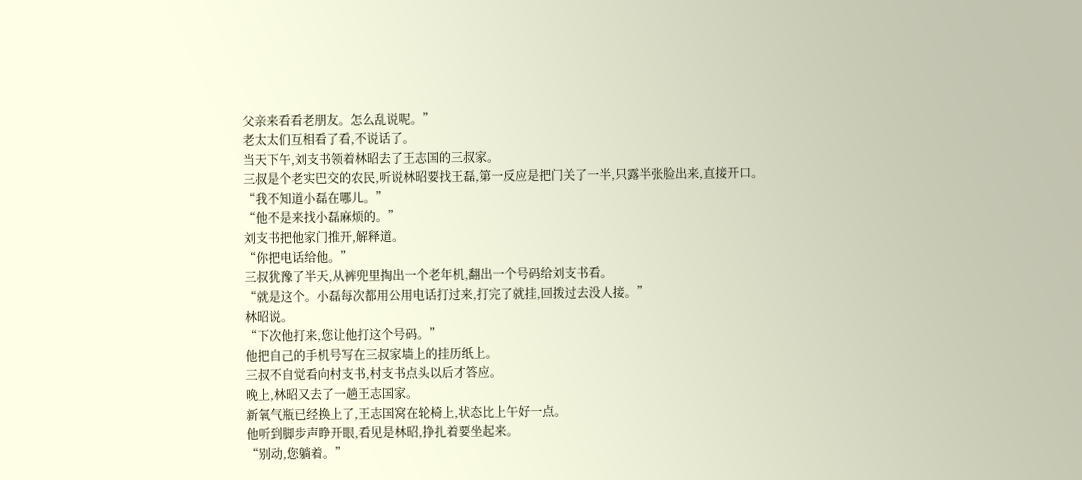父亲来看看老朋友。怎么乱说呢。”
老太太们互相看了看,不说话了。
当天下午,刘支书领着林昭去了王志国的三叔家。
三叔是个老实巴交的农民,听说林昭要找王磊,第一反应是把门关了一半,只露半张脸出来,直接开口。
“我不知道小磊在哪儿。”
“他不是来找小磊麻烦的。”
刘支书把他家门推开,解释道。
“你把电话给他。”
三叔犹豫了半天,从裤兜里掏出一个老年机,翻出一个号码给刘支书看。
“就是这个。小磊每次都用公用电话打过来,打完了就挂,回拨过去没人接。”
林昭说。
“下次他打来,您让他打这个号码。”
他把自己的手机号写在三叔家墙上的挂历纸上。
三叔不自觉看向村支书,村支书点头以后才答应。
晚上,林昭又去了一趟王志国家。
新氧气瓶已经换上了,王志国窝在轮椅上,状态比上午好一点。
他听到脚步声睁开眼,看见是林昭,挣扎着要坐起来。
“别动,您躺着。”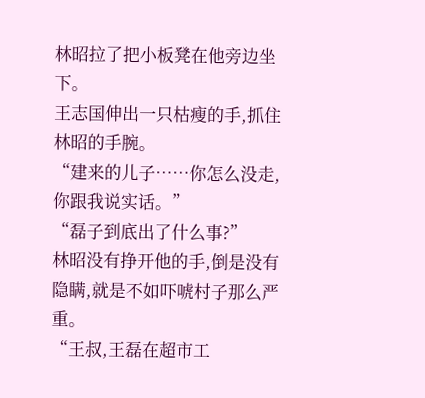林昭拉了把小板凳在他旁边坐下。
王志国伸出一只枯瘦的手,抓住林昭的手腕。
“建来的儿子……你怎么没走,你跟我说实话。”
“磊子到底出了什么事?”
林昭没有挣开他的手,倒是没有隐瞒,就是不如吓唬村子那么严重。
“王叔,王磊在超市工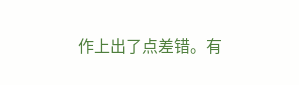作上出了点差错。有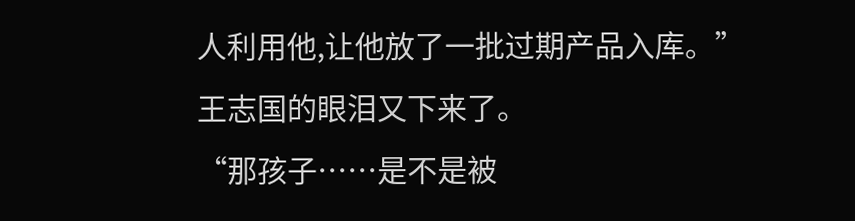人利用他,让他放了一批过期产品入库。”
王志国的眼泪又下来了。
“那孩子……是不是被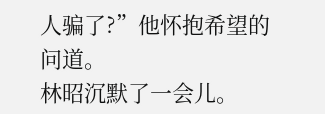人骗了?”他怀抱希望的问道。
林昭沉默了一会儿。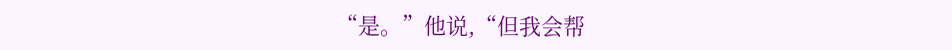“是。”他说,“但我会帮